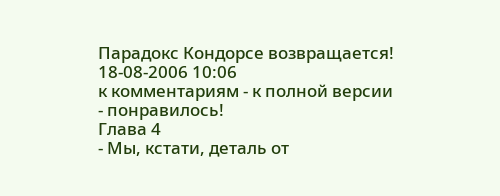Парадокс Кондорсе возвращается!
18-08-2006 10:06
к комментариям - к полной версии
- понравилось!
Глава 4
- Мы, кстати, деталь от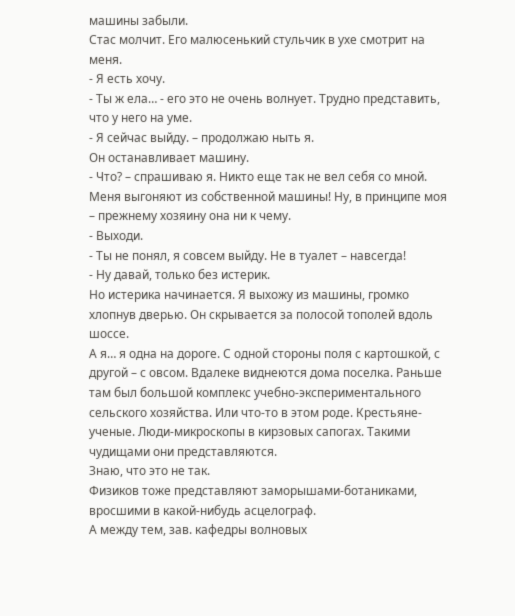машины забыли.
Стас молчит. Его малюсенький стульчик в ухе смотрит на меня.
- Я есть хочу.
- Ты ж ела… - его это не очень волнует. Трудно представить, что у него на уме.
- Я сейчас выйду. – продолжаю ныть я.
Он останавливает машину.
- Что? – спрашиваю я. Никто еще так не вел себя со мной. Меня выгоняют из собственной машины! Ну, в принципе моя – прежнему хозяину она ни к чему.
- Выходи.
- Ты не понял, я совсем выйду. Не в туалет – навсегда!
- Ну давай, только без истерик.
Но истерика начинается. Я выхожу из машины, громко хлопнув дверью. Он скрывается за полосой тополей вдоль шоссе.
А я… я одна на дороге. С одной стороны поля с картошкой, с другой – с овсом. Вдалеке виднеются дома поселка. Раньше там был большой комплекс учебно-экспериментального сельского хозяйства. Или что-то в этом роде. Крестьяне-ученые. Люди-микроскопы в кирзовых сапогах. Такими чудищами они представляются.
Знаю, что это не так.
Физиков тоже представляют заморышами-ботаниками, вросшими в какой-нибудь асцелограф.
А между тем, зав. кафедры волновых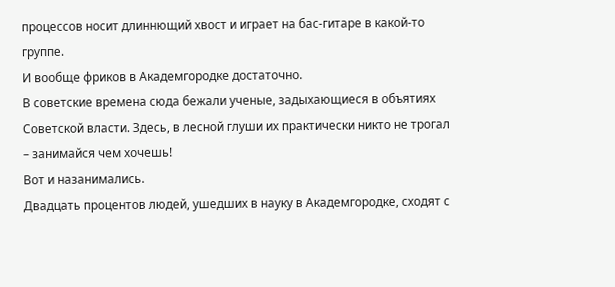процессов носит длиннющий хвост и играет на бас-гитаре в какой-то группе.
И вообще фриков в Академгородке достаточно.
В советские времена сюда бежали ученые, задыхающиеся в объятиях Советской власти. Здесь, в лесной глуши их практически никто не трогал – занимайся чем хочешь!
Вот и назанимались.
Двадцать процентов людей, ушедших в науку в Академгородке, сходят с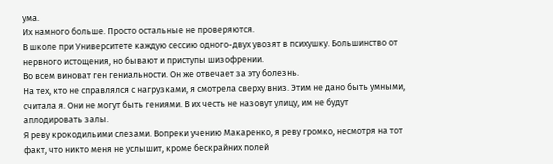ума.
Их намного больше. Просто остальные не проверяются.
В школе при Университете каждую сессию одного-двух увозят в психушку. Большинство от нервного истощения, но бывают и приступы шизофрении.
Во всем виноват ген гениальности. Он же отвечает за эту болезнь.
На тех, кто не справлялся с нагрузками, я смотрела сверху вниз. Этим не дано быть умными, считала я. Они не могут быть гениями. В их честь не назовут улицу, им не будут аплодировать залы.
Я реву крокодильими слезами. Вопреки учению Макаренко, я реву громко, несмотря на тот факт, что никто меня не услышит, кроме бескрайних полей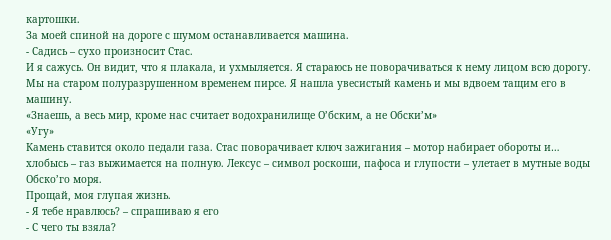картошки.
За моей спиной на дороге с шумом останавливается машина.
- Садись – сухо произносит Стас.
И я сажусь. Он видит, что я плакала, и ухмыляется. Я стараюсь не поворачиваться к нему лицом всю дорогу.
Мы на старом полуразрушенном временем пирсе. Я нашла увесистый камень и мы вдвоем тащим его в машину.
«Знаешь, а весь мир, кроме нас считает водохранилище О’бским, а не Обски’м»
«Угу»
Камень ставится около педали газа. Стас поворачивает ключ зажигания – мотор набирает обороты и… хлобысь – газ выжимается на полную. Лексус – символ роскоши, пафоса и глупости – улетает в мутные воды Обcко’го моря.
Прощай, моя глупая жизнь.
- Я тебе нравлюсь? – спрашиваю я его
- С чего ты взяла?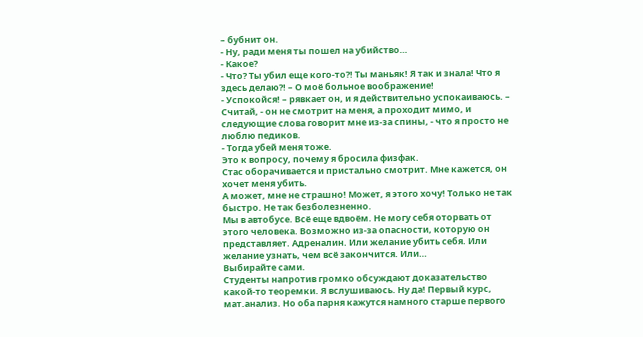– бубнит он.
- Ну, ради меня ты пошел на убийство…
- Какое?
- Что? Ты убил еще кого-то?! Ты маньяк! Я так и знала! Что я здесь делаю?! – О моё больное воображение!
- Успокойся! – рявкает он, и я действительно успокаиваюсь. – Считай, - он не смотрит на меня, а проходит мимо, и следующие слова говорит мне из-за спины, - что я просто не люблю педиков.
- Тогда убей меня тоже.
Это к вопросу, почему я бросила физфак.
Стас оборачивается и пристально смотрит. Мне кажется, он хочет меня убить.
А может, мне не страшно! Может, я этого хочу! Только не так быстро. Не так безболезненно.
Мы в автобусе. Всё еще вдвоём. Не могу себя оторвать от этого человека. Возможно из-за опасности, которую он представляет. Адреналин. Или желание убить себя. Или желание узнать, чем всё закончится. Или…
Выбирайте сами.
Студенты напротив громко обсуждают доказательство какой-то теоремки. Я вслушиваюсь. Ну да! Первый курс, мат.анализ. Но оба парня кажутся намного старше первого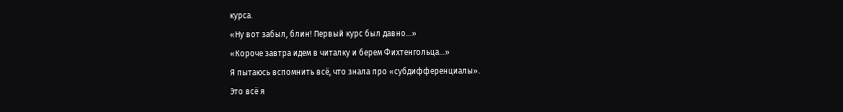курса.
«Ну вот забыл, блин! Первый курс был давно…»
«Короче завтра идем в читалку и берем Фихтенгольца…»
Я пытаюсь вспомнить всё, что знала про «субдифференциалы».
Это всё я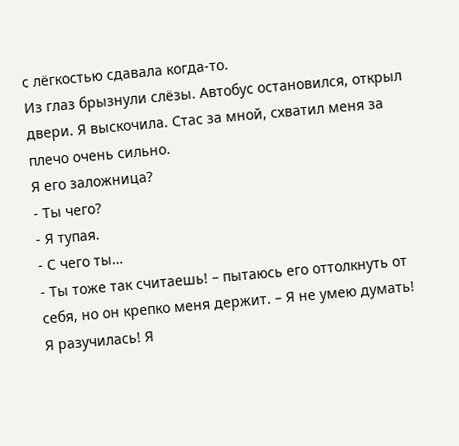с лёгкостью сдавала когда-то.
Из глаз брызнули слёзы. Автобус остановился, открыл двери. Я выскочила. Стас за мной, схватил меня за плечо очень сильно.
Я его заложница?
- Ты чего?
- Я тупая.
- С чего ты…
- Ты тоже так считаешь! – пытаюсь его оттолкнуть от себя, но он крепко меня держит. – Я не умею думать! Я разучилась! Я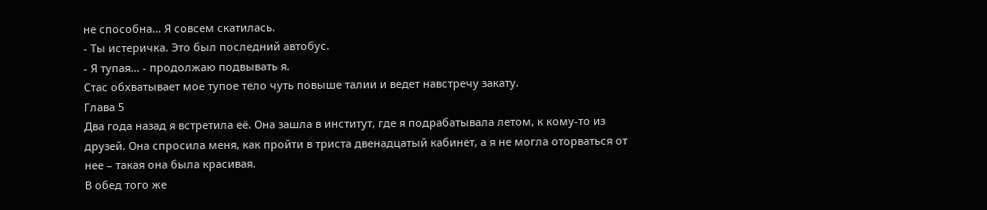не способна… Я совсем скатилась.
- Ты истеричка. Это был последний автобус.
- Я тупая… - продолжаю подвывать я.
Стас обхватывает мое тупое тело чуть повыше талии и ведет навстречу закату.
Глава 5
Два года назад я встретила её. Она зашла в институт, где я подрабатывала летом, к кому-то из друзей. Она спросила меня, как пройти в триста двенадцатый кабинет, а я не могла оторваться от нее – такая она была красивая.
В обед того же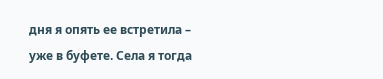дня я опять ее встретила – уже в буфете. Села я тогда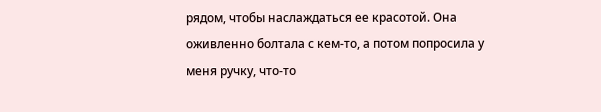рядом, чтобы наслаждаться ее красотой. Она оживленно болтала с кем-то, а потом попросила у меня ручку, что-то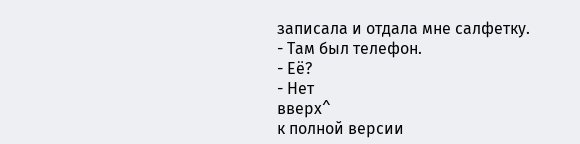записала и отдала мне салфетку.
- Там был телефон.
- Её?
- Нет
вверх^
к полной версии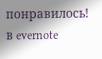понравилось!
в evernote